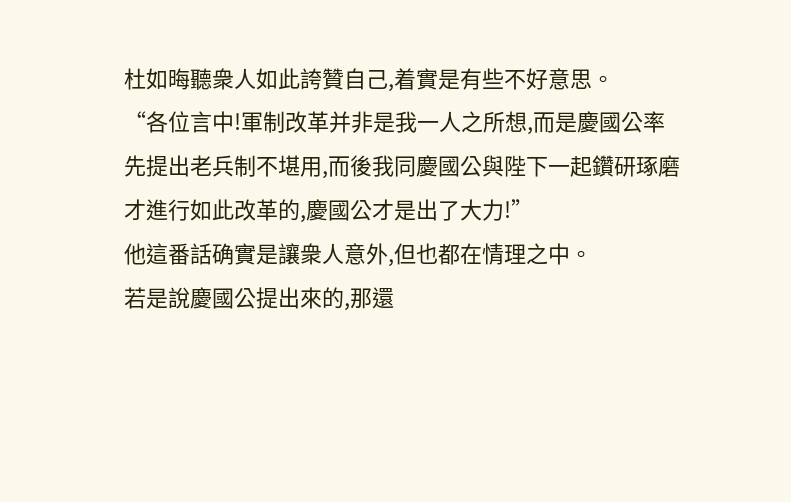杜如晦聽衆人如此誇贊自己,着實是有些不好意思。
“各位言中!軍制改革并非是我一人之所想,而是慶國公率先提出老兵制不堪用,而後我同慶國公與陛下一起鑽研琢磨才進行如此改革的,慶國公才是出了大力!”
他這番話确實是讓衆人意外,但也都在情理之中。
若是說慶國公提出來的,那還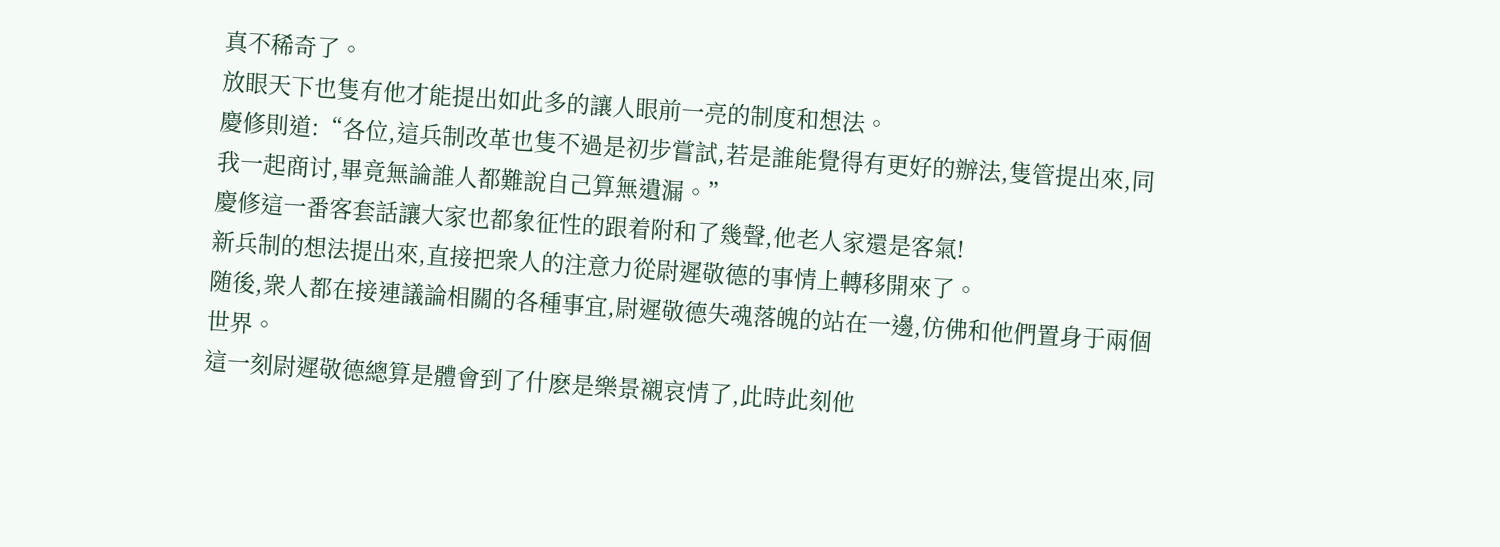真不稀奇了。
放眼天下也隻有他才能提出如此多的讓人眼前一亮的制度和想法。
慶修則道:“各位,這兵制改革也隻不過是初步嘗試,若是誰能覺得有更好的辦法,隻管提出來,同我一起商讨,畢竟無論誰人都難說自己算無遺漏。”
慶修這一番客套話讓大家也都象征性的跟着附和了幾聲,他老人家還是客氣!
新兵制的想法提出來,直接把衆人的注意力從尉遲敬德的事情上轉移開來了。
随後,衆人都在接連議論相關的各種事宜,尉遲敬德失魂落魄的站在一邊,仿佛和他們置身于兩個世界。
這一刻尉遲敬德總算是體會到了什麽是樂景襯哀情了,此時此刻他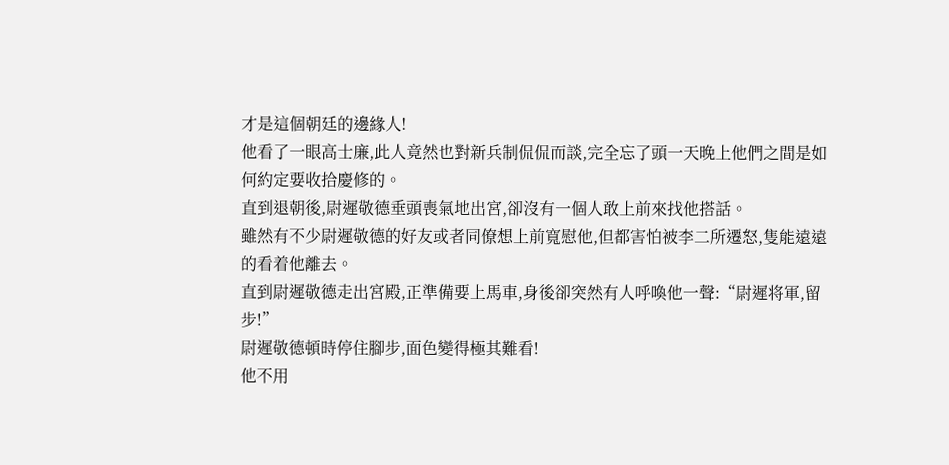才是這個朝廷的邊緣人!
他看了一眼高士廉,此人竟然也對新兵制侃侃而談,完全忘了頭一天晚上他們之間是如何約定要收拾慶修的。
直到退朝後,尉遲敬德垂頭喪氣地出宮,卻沒有一個人敢上前來找他搭話。
雖然有不少尉遲敬德的好友或者同僚想上前寬慰他,但都害怕被李二所遷怒,隻能遠遠的看着他離去。
直到尉遲敬德走出宮殿,正準備要上馬車,身後卻突然有人呼喚他一聲:“尉遲将軍,留步!”
尉遲敬德頓時停住腳步,面色變得極其難看!
他不用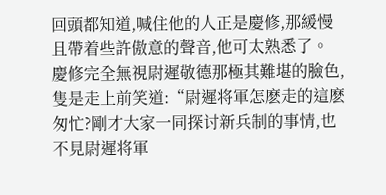回頭都知道,喊住他的人正是慶修,那緩慢且帶着些許傲意的聲音,他可太熟悉了。
慶修完全無視尉遲敬德那極其難堪的臉色,隻是走上前笑道:“尉遲将軍怎麽走的這麽匆忙?剛才大家一同探讨新兵制的事情,也不見尉遲将軍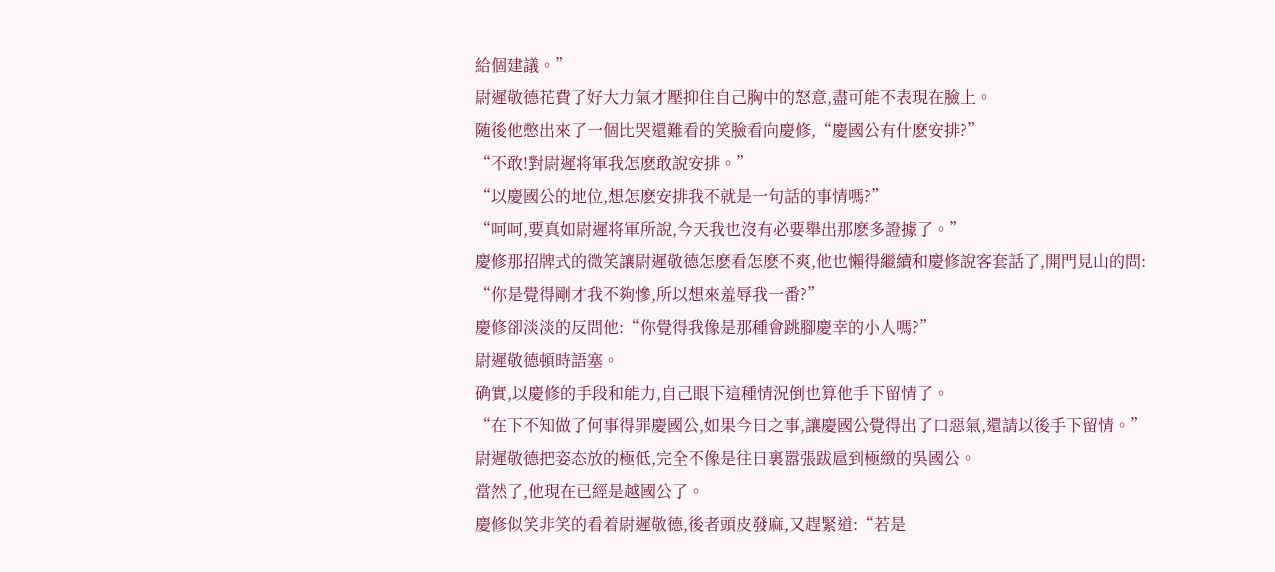給個建議。”
尉遲敬德花費了好大力氣才壓抑住自己胸中的怒意,盡可能不表現在臉上。
随後他憋出來了一個比哭還難看的笑臉看向慶修,“慶國公有什麽安排?”
“不敢!對尉遲将軍我怎麽敢說安排。”
“以慶國公的地位,想怎麽安排我不就是一句話的事情嗎?”
“呵呵,要真如尉遲将軍所說,今天我也沒有必要舉出那麽多證據了。”
慶修那招牌式的微笑讓尉遲敬德怎麽看怎麽不爽,他也懶得繼續和慶修說客套話了,開門見山的問:
“你是覺得剛才我不夠慘,所以想來羞辱我一番?”
慶修卻淡淡的反問他:“你覺得我像是那種會跳腳慶幸的小人嗎?”
尉遲敬德頓時語塞。
确實,以慶修的手段和能力,自己眼下這種情況倒也算他手下留情了。
“在下不知做了何事得罪慶國公,如果今日之事,讓慶國公覺得出了口惡氣,還請以後手下留情。”
尉遲敬德把姿态放的極低,完全不像是往日裏嚣張跋扈到極緻的吳國公。
當然了,他現在已經是越國公了。
慶修似笑非笑的看着尉遲敬德,後者頭皮發麻,又趕緊道:“若是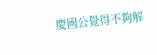慶國公覺得不夠解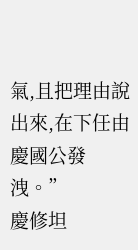氣,且把理由說出來,在下任由慶國公發洩。”
慶修坦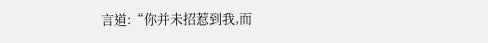言道:“你并未招惹到我,而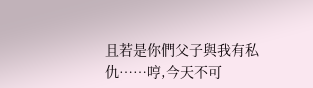且若是你們父子與我有私仇……哼,今天不可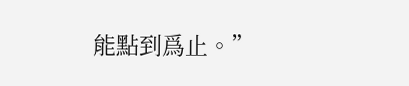能點到爲止。”